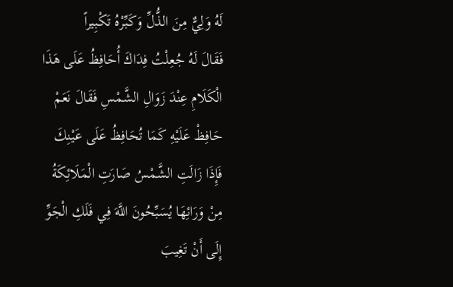لَهُ وَلِيٌّ مِنَ الذُّلِّ وَكَبِّرْهُ تَكْبِيراً
فَقَالَ لَهُ جُعِلْتُ فِدَاكَ أُحَافِظُ عَلَى هَذَا الْكَلَامِ عِنْدَ زَوَالِ الشَّمْسِ فَقَالَ نَعَمْ حَافِظْ عَلَيْهِ كَمَا تُحَافِظُ عَلَى عَيْنِكَ فَإِذَا زَالَتِ الشَّمْسُ صَارَتِ الْمَلَائِكَةُ مِنْ وَرَائِهَا يُسَبِّحُونَ اللَّهَ فِي فَلَكِ الْجَوِّ إِلَى أَنْ تَغِيبَ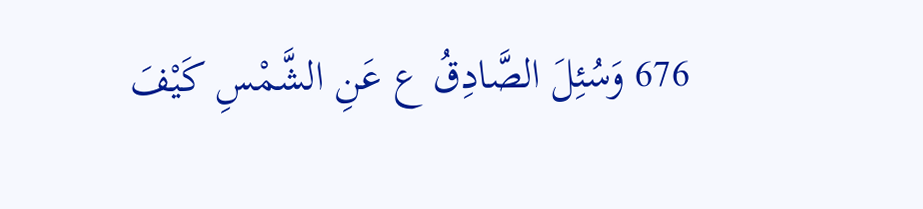676 وَسُئِلَ الصَّادِقُ ع عَنِ الشَّمْسِ كَيْفَ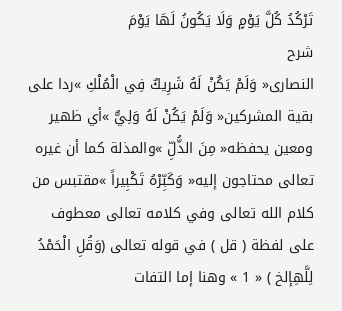تَرْكُدُ كُلَّ يَوْمٍ وَلَا يَكُونُ لَهَا يَوْمَ
شرح
النصارى« وَلَمْ يَكُنْ لَهُ شَرِيكٌ فِي الْمُلْكِ »ردا على بقية المشركين« وَلَمْ يَكُنْ لَهُ وَلِيٌّ »أي ظهير ومعين يحفظه« مِنَ الذُّلِّ »والمذلة كما أن غيره تعالى محتاجون إليه« وَكَبِّرْهُ تَكْبِيراً »مقتبس من كلام الله تعالى وفي كلامه تعالى معطوف على لفظة ( قل ) في قوله تعالى (وَقُلِ الْحَمْدُ لِلَّهِإلخ ) « 1 » وهنا إما التفات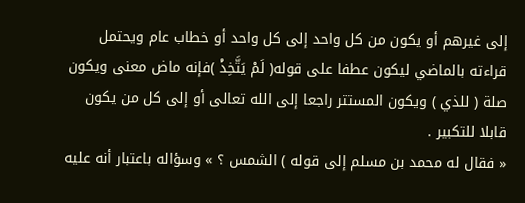إلى غيرهم أو يكون من كل واحد إلى كل واحد أو خطاب عام ويحتمل قراءته بالماضي ليكون عطفا على قوله( لَمْ يَتَّخِذْ )فإنه ماض معنى ويكون صلة ( للذي ) ويكون المستتر راجعا إلى الله تعالى أو إلى كل من يكون قابلا للتكبير .
« فقال له محمد بن مسلم إلى قوله ) الشمس ؟ » وسؤاله باعتبار أنه عليه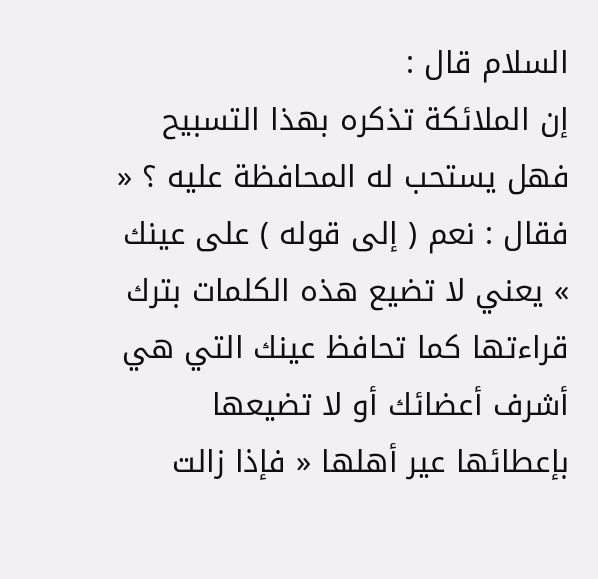السلام قال :
إن الملائكة تذكره بهذا التسبيح فهل يستحب له المحافظة عليه ؟ « فقال : نعم ( إلى قوله ) على عينك » يعني لا تضيع هذه الكلمات بترك قراءتها كما تحافظ عينك التي هي أشرف أعضائك أو لا تضيعها بإعطائها عير أهلها « فإذا زالت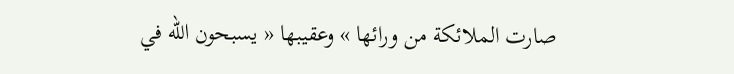صارت الملائكة من ورائها » وعقيبها « يسبحون الله في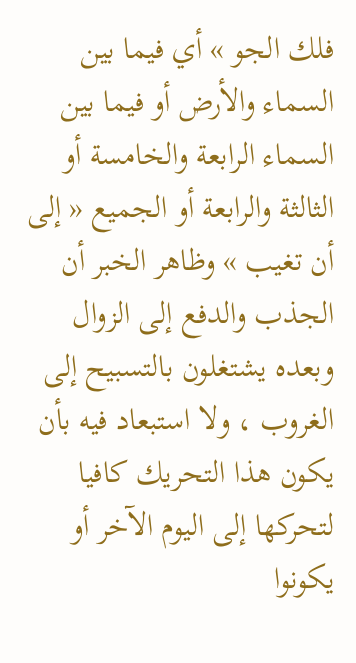فلك الجو » أي فيما بين السماء والأرض أو فيما بين السماء الرابعة والخامسة أو الثالثة والرابعة أو الجميع « إلى أن تغيب » وظاهر الخبر أن الجذب والدفع إلى الزوال وبعده يشتغلون بالتسبيح إلى الغروب ، ولا استبعاد فيه بأن يكون هذا التحريك كافيا لتحركها إلى اليوم الآخر أو يكونوا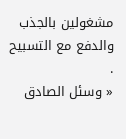مشغولين بالجذب والدفع مع التسبيح .
« وسئل الصادق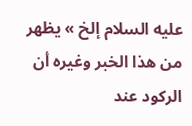عليه السلام إلخ » يظهر من هذا الخبر وغيره أن الركود عند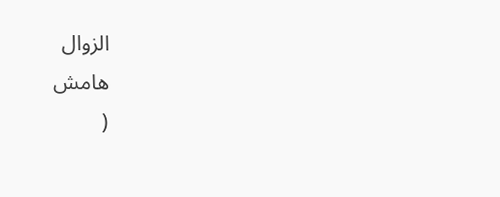الزوال
هامش
(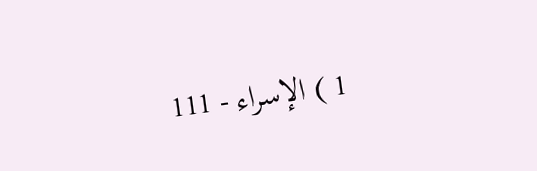1 ) الإسراء - 111